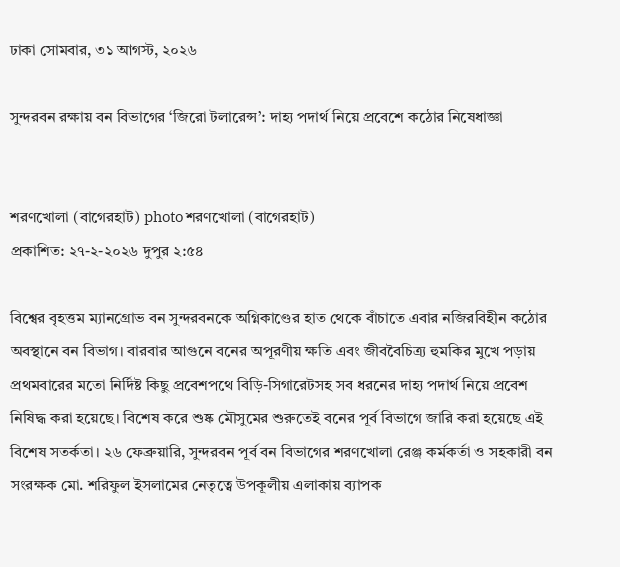ঢাকা সোমবার, ৩১ আগস্ট, ২০২৬

সুন্দরবন রক্ষায় বন বিভাগের ‘জিরো টলারেন্স’: দাহ্য পদার্থ নিয়ে প্রবেশে কঠোর নিষেধাজ্ঞা


শরণখোলা (বাগেরহাট) photo শরণখোলা (বাগেরহাট)
প্রকাশিত: ২৭-২-২০২৬ দুপুর ২:৫৪

বিশ্বের বৃহত্তম ম্যানগ্রোভ বন সুন্দরবনকে অগ্নিকাণ্ডের হাত থেকে বাঁচাতে এবার নজিরবিহীন কঠোর অবস্থানে বন বিভাগ। বারবার আগুনে বনের অপূরণীয় ক্ষতি এবং জীববৈচিত্র্য হুমকির মুখে পড়ায় প্রথমবারের মতো নির্দিষ্ট কিছু প্রবেশপথে বিড়ি-সিগারেটসহ সব ধরনের দাহ্য পদার্থ নিয়ে প্রবেশ নিষিদ্ধ করা হয়েছে। বিশেষ করে শুষ্ক মৌসুমের শুরুতেই বনের পূর্ব বিভাগে জারি করা হয়েছে এই বিশেষ সতর্কতা। ২৬ ফেব্রুয়ারি, সুন্দরবন পূর্ব বন বিভাগের শরণখোলা রেঞ্জ কর্মকর্তা ও সহকারী বন সংরক্ষক মো. শরিফুল ইসলামের নেতৃত্বে উপকূলীয় এলাকায় ব্যাপক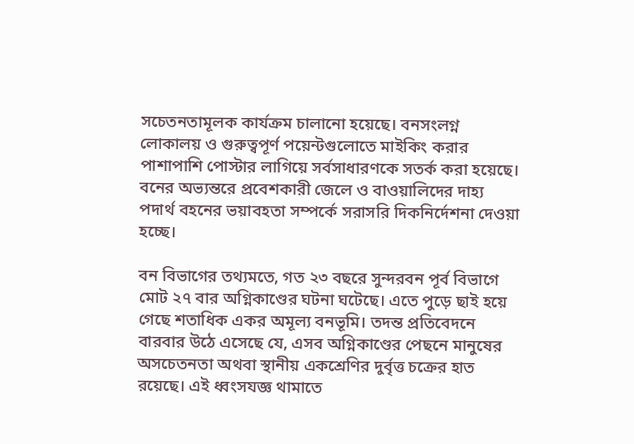সচেতনতামূলক কার্যক্রম চালানো হয়েছে। বনসংলগ্ন লোকালয় ও গুরুত্বপূর্ণ পয়েন্টগুলোতে মাইকিং করার পাশাপাশি পোস্টার লাগিয়ে সর্বসাধারণকে সতর্ক করা হয়েছে। বনের অভ্যন্তরে প্রবেশকারী জেলে ও বাওয়ালিদের দাহ্য পদার্থ বহনের ভয়াবহতা সম্পর্কে সরাসরি দিকনির্দেশনা দেওয়া হচ্ছে।

বন বিভাগের তথ্যমতে, গত ২৩ বছরে সুন্দরবন পূর্ব বিভাগে মোট ২৭ বার অগ্নিকাণ্ডের ঘটনা ঘটেছে। এতে পুড়ে ছাই হয়ে গেছে শতাধিক একর অমূল্য বনভূমি। তদন্ত প্রতিবেদনে বারবার উঠে এসেছে যে, এসব অগ্নিকাণ্ডের পেছনে মানুষের অসচেতনতা অথবা স্থানীয় একশ্রেণির দুর্বৃত্ত চক্রের হাত রয়েছে। এই ধ্বংসযজ্ঞ থামাতে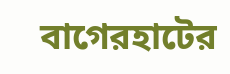বাগেরহাটের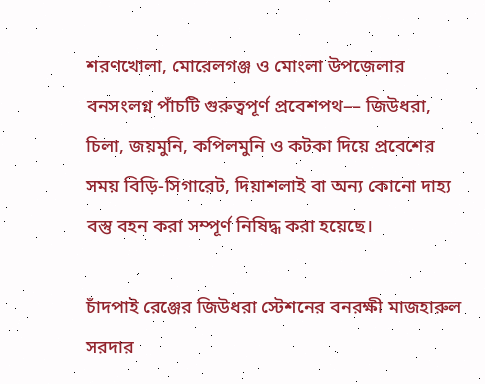শরণখোলা, মোরেলগঞ্জ ও মোংলা উপজেলার বনসংলগ্ন পাঁচটি গুরুত্বপূর্ণ প্রবেশপথ— জিউধরা, চিলা, জয়মুনি, কপিলমুনি ও কটকা দিয়ে প্রবেশের সময় বিড়ি-সিগারেট, দিয়াশলাই বা অন্য কোনো দাহ্য বস্তু বহন করা সম্পূর্ণ নিষিদ্ধ করা হয়েছে।

চাঁদপাই রেঞ্জের জিউধরা স্টেশনের বনরক্ষী মাজহারুল সরদার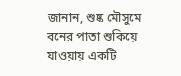জানান, শুষ্ক মৌসুমে বনের পাতা শুকিয়ে যাওয়ায় একটি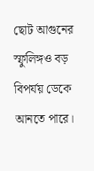ছোট আগুনের স্ফুলিঙ্গও বড় বিপর্যয় ডেকে আনতে পারে।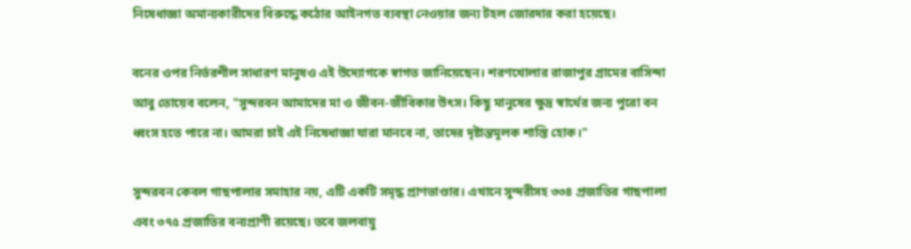নিষেধাজ্ঞা অমান্যকারীদের বিরুদ্ধে কঠোর আইনগত ব্যবস্থা নেওয়ার জন্য টহল জোরদার করা হয়েছে।

বনের ওপর নির্ভরশীল সাধারণ মানুষও এই উদ্যোগকে স্বাগত জানিয়েছেন। শরণখোলার রাজাপুর গ্রামের বাসিন্দা আবু তোয়েব বলেন, "সুন্দরবন আমাদের মা ও জীবন-জীবিকার উৎস। কিছু মানুষের ক্ষুদ্র স্বার্থের জন্য পুরো বন ধ্বংস হতে পারে না। আমরা চাই এই নিষেধাজ্ঞা যারা মানবে না, তাদের দৃষ্টান্তমূলক শাস্তি হোক।"

সুন্দরবন কেবল গাছপালার সমাহার নয়, এটি একটি সমৃদ্ধ প্রাণভাণ্ডার। এখানে সুন্দরীসহ ৩৩৪ প্রজাতির গাছপালা এবং ৩৭৫ প্রজাতির বন্যপ্রাণী রয়েছে। তবে জলবায়ু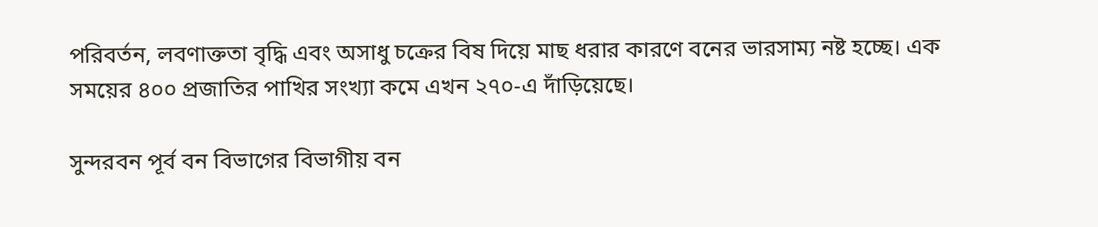পরিবর্তন, লবণাক্ততা বৃদ্ধি এবং অসাধু চক্রের বিষ দিয়ে মাছ ধরার কারণে বনের ভারসাম্য নষ্ট হচ্ছে। এক সময়ের ৪০০ প্রজাতির পাখির সংখ্যা কমে এখন ২৭০-এ দাঁড়িয়েছে।

সুন্দরবন পূর্ব বন বিভাগের বিভাগীয় বন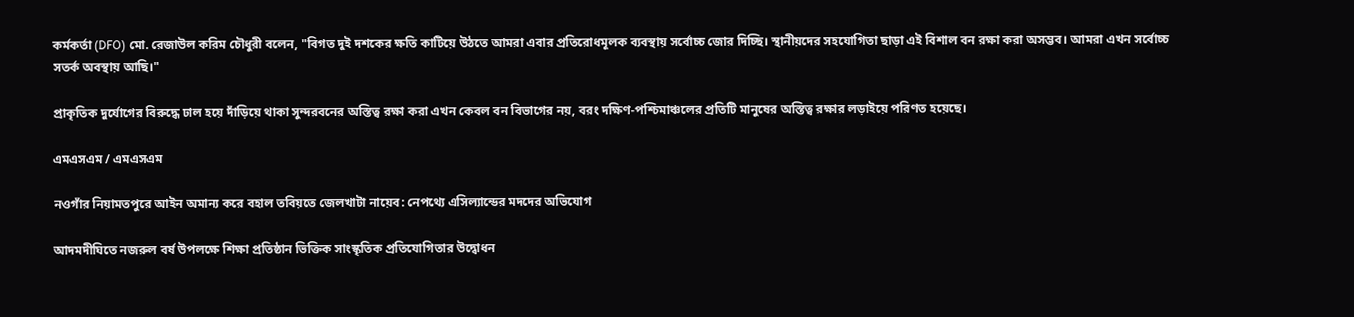কর্মকর্তা (DFO) মো. রেজাউল করিম চৌধুরী বলেন, "বিগত দুই দশকের ক্ষতি কাটিয়ে উঠতে আমরা এবার প্রতিরোধমূলক ব্যবস্থায় সর্বোচ্চ জোর দিচ্ছি। স্থানীয়দের সহযোগিতা ছাড়া এই বিশাল বন রক্ষা করা অসম্ভব। আমরা এখন সর্বোচ্চ সতর্ক অবস্থায় আছি।"

প্রাকৃতিক দুর্যোগের বিরুদ্ধে ঢাল হয়ে দাঁড়িয়ে থাকা সুন্দরবনের অস্তিত্ব রক্ষা করা এখন কেবল বন বিভাগের নয়, বরং দক্ষিণ-পশ্চিমাঞ্চলের প্রতিটি মানুষের অস্তিত্ব রক্ষার লড়াইয়ে পরিণত হয়েছে।

এমএসএম / এমএসএম

নওগাঁর নিয়ামতপুরে আইন অমান্য করে বহাল তবিয়তে জেলখাটা নায়েব: নেপথ্যে এসিল্যান্ডের মদদের অভিযোগ

আদমদীঘিতে নজরুল বর্ষ উপলক্ষে শিক্ষা প্রতিষ্ঠান ভিক্তিক সাংস্কৃতিক প্রতিযোগিতার উদ্বোধন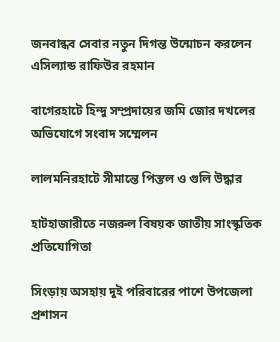জনবান্ধব সেবার নতুন দিগন্ত উন্মোচন করলেন এসিল্যান্ড রাফিউর রহমান

বাগেরহাটে হিন্দু সম্প্রদায়ের জমি জোর দখলের অভিযোগে সংবাদ সম্মেলন

লালমনিরহাটে সীমান্তে পিস্তল ও গুলি উদ্ধার

হাটহাজারীতে নজরুল বিষয়ক জাতীয় সাংস্কৃতিক প্রতিযোগিতা

সিংড়ায় অসহায় দুই পরিবারের পাশে উপজেলা প্রশাসন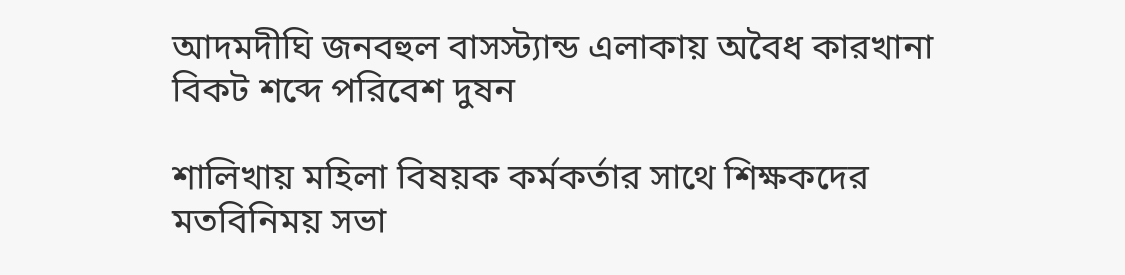আদমদীঘি জনবহুল বাসস্ট্যান্ড এলাকায় অবৈধ কারখানা বিকট শব্দে পরিবেশ দুষন

শালিখায় মহিলা বিষয়ক কর্মকর্তার সাথে শিক্ষকদের মতবিনিময় সভা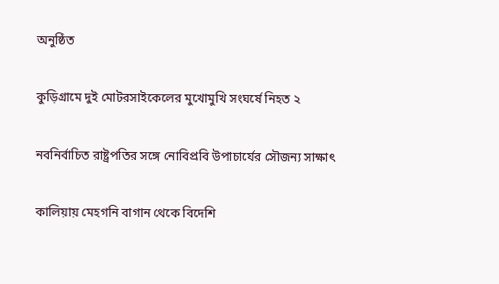অনুষ্ঠিত

কুড়িগ্রামে দুই মোটরসাইকেলের মুখোমুখি সংঘর্ষে নিহত ২

নবনির্বাচিত রাষ্ট্রপতির সঙ্গে নোবিপ্রবি উপাচার্যের সৌজন্য সাক্ষাৎ

কালিয়ায় মেহগনি বাগান থেকে বিদেশি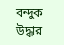বন্দুক উদ্ধার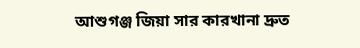আশুগঞ্জ জিয়া সার কারখানা দ্রুত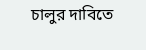চালুর দাবিতে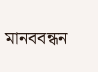মানববন্ধন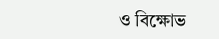ও বিক্ষোভ